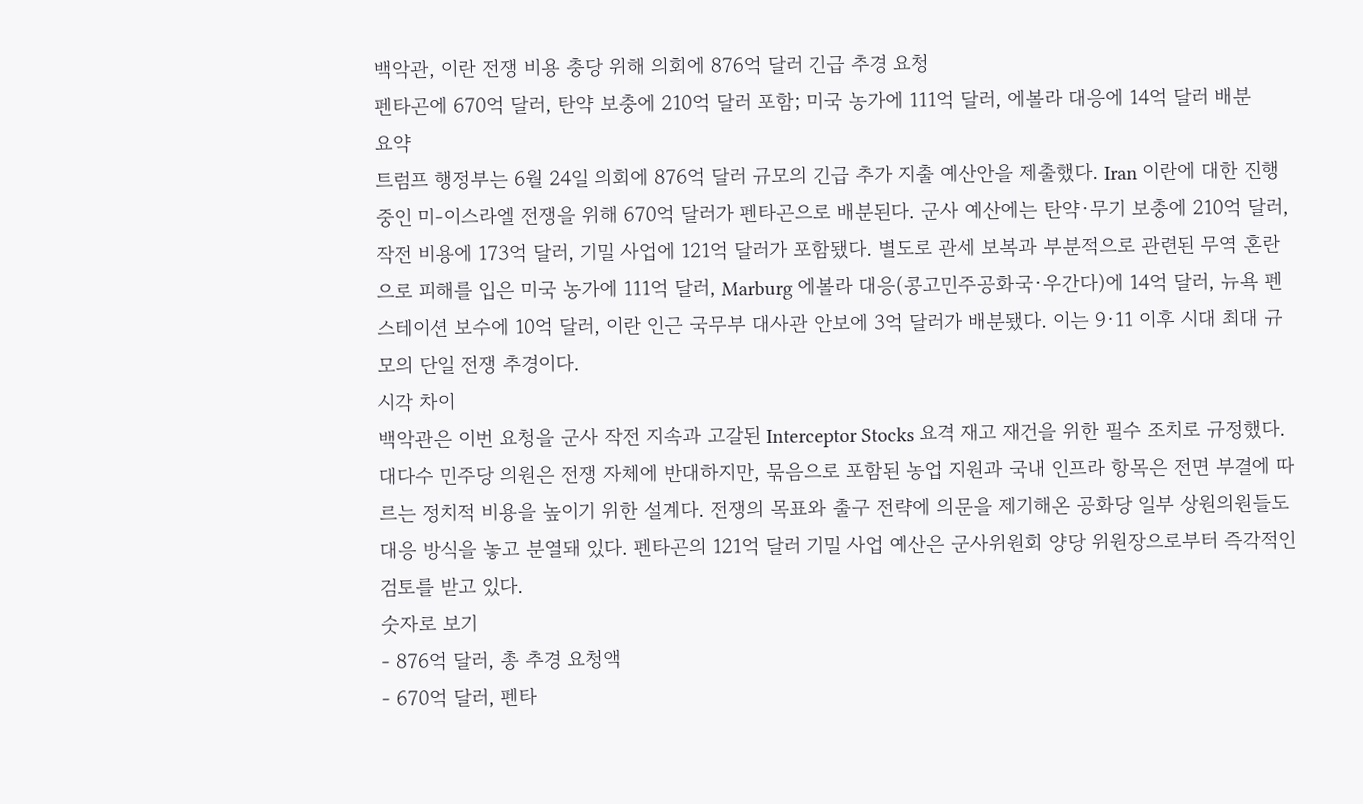백악관, 이란 전쟁 비용 충당 위해 의회에 876억 달러 긴급 추경 요청
펜타곤에 670억 달러, 탄약 보충에 210억 달러 포함; 미국 농가에 111억 달러, 에볼라 대응에 14억 달러 배분
요약
트럼프 행정부는 6월 24일 의회에 876억 달러 규모의 긴급 추가 지출 예산안을 제출했다. Iran 이란에 대한 진행 중인 미-이스라엘 전쟁을 위해 670억 달러가 펜타곤으로 배분된다. 군사 예산에는 탄약·무기 보충에 210억 달러, 작전 비용에 173억 달러, 기밀 사업에 121억 달러가 포함됐다. 별도로 관세 보복과 부분적으로 관련된 무역 혼란으로 피해를 입은 미국 농가에 111억 달러, Marburg 에볼라 대응(콩고민주공화국·우간다)에 14억 달러, 뉴욕 펜 스테이션 보수에 10억 달러, 이란 인근 국무부 대사관 안보에 3억 달러가 배분됐다. 이는 9·11 이후 시대 최대 규모의 단일 전쟁 추경이다.
시각 차이
백악관은 이번 요청을 군사 작전 지속과 고갈된 Interceptor Stocks 요격 재고 재건을 위한 필수 조치로 규정했다. 대다수 민주당 의원은 전쟁 자체에 반대하지만, 묶음으로 포함된 농업 지원과 국내 인프라 항목은 전면 부결에 따르는 정치적 비용을 높이기 위한 설계다. 전쟁의 목표와 출구 전략에 의문을 제기해온 공화당 일부 상원의원들도 대응 방식을 놓고 분열돼 있다. 펜타곤의 121억 달러 기밀 사업 예산은 군사위원회 양당 위원장으로부터 즉각적인 검토를 받고 있다.
숫자로 보기
- 876억 달러, 총 추경 요청액
- 670억 달러, 펜타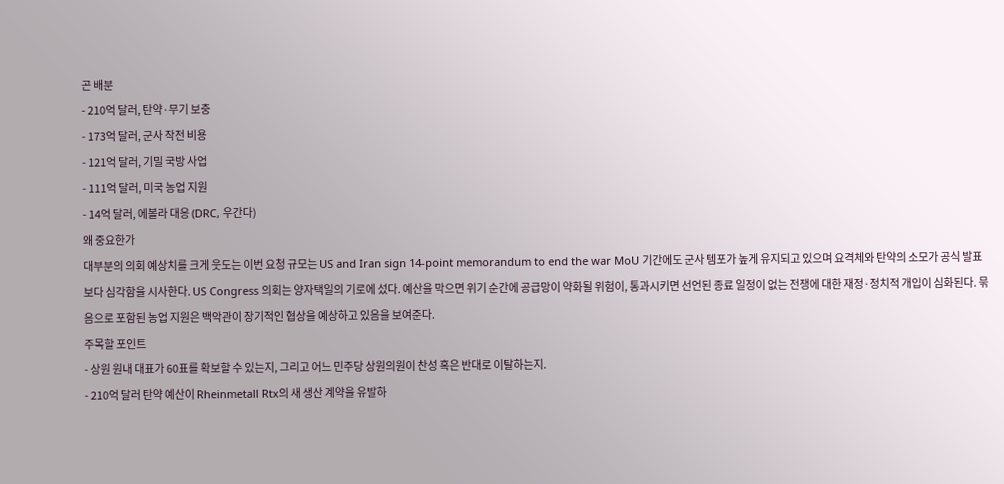곤 배분
- 210억 달러, 탄약·무기 보충
- 173억 달러, 군사 작전 비용
- 121억 달러, 기밀 국방 사업
- 111억 달러, 미국 농업 지원
- 14억 달러, 에볼라 대응 (DRC, 우간다)
왜 중요한가
대부분의 의회 예상치를 크게 웃도는 이번 요청 규모는 US and Iran sign 14-point memorandum to end the war MoU 기간에도 군사 템포가 높게 유지되고 있으며 요격체와 탄약의 소모가 공식 발표보다 심각함을 시사한다. US Congress 의회는 양자택일의 기로에 섰다. 예산을 막으면 위기 순간에 공급망이 약화될 위험이, 통과시키면 선언된 종료 일정이 없는 전쟁에 대한 재정·정치적 개입이 심화된다. 묶음으로 포함된 농업 지원은 백악관이 장기적인 협상을 예상하고 있음을 보여준다.
주목할 포인트
- 상원 원내 대표가 60표를 확보할 수 있는지, 그리고 어느 민주당 상원의원이 찬성 혹은 반대로 이탈하는지.
- 210억 달러 탄약 예산이 Rheinmetall Rtx의 새 생산 계약을 유발하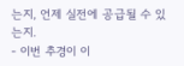는지, 언제 실전에 공급될 수 있는지.
- 이번 추경이 이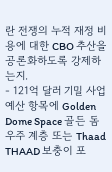란 전쟁의 누적 재정 비용에 대한 CBO 추산을 공론화하도록 강제하는지.
- 121억 달러 기밀 사업 예산 항목에 Golden Dome Space 골든 돔 우주 계층 또는 Thaad THAAD 보충이 포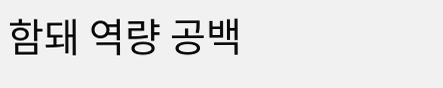함돼 역량 공백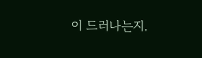이 드러나는지.